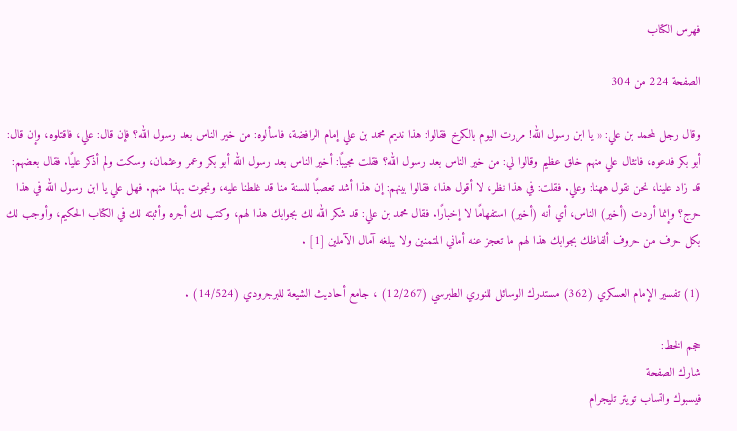فهرس الكتاب

الصفحة 224 من 304

وقال رجل لمحمد بن علي: « يا ابن رسول الله! مررت اليوم بالكرخ فقالوا: هذا نديم محمد بن علي إمام الرافضة، فاسألوه: من خير الناس بعد رسول الله؟ فإن قال: علي، فاقتلوه، وإن قال: أبو بكر فدعوه، فانثال علي منهم خلق عظيم وقالوا لي: من خير الناس بعد رسول الله؟ فقلت مجيبًا: أخير الناس بعد رسول الله أبو بكر وعمر وعثمان، وسكت ولم أذكر عليًا. فقال بعضهم: قد زاد علينا، نحن نقول ههنا: وعلي. فقلت: في هذا نظر، لا أقول هذا، فقالوا بينهم: إن هذا أشد تعصبًا للسنة منا قد غلطنا عليه، ونجوت بهذا منهم. فهل علي يا ابن رسول الله في هذا حرج؟ وإنما أردت (أخير) الناس، أي أنه (أخير) استفهامًا لا إخبارًا. فقال محمد بن علي: قد شكر الله لك بجوابك هذا لهم، وكتب لك أجره وأثبته لك في الكتاب الحكيم، وأوجب لك بكل حرف من حروف ألفاظك بجوابك هذا لهم ما تعجز عنه أماني المتمنين ولا يبلغه آمال الآملين [1] .

(1) تفسير الإمام العسكري (362) مستدرك الوسائل للنوري الطبرسي (12/267) ، جامع أحاديث الشيعة للبرجرودي (14/524) .

حجم الخط:
شارك الصفحة
فيسبوك واتساب تويتر تليجرام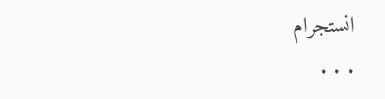انستجرام
. . .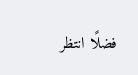فضلًا انتظر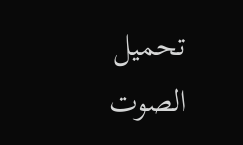تحميل الصوت